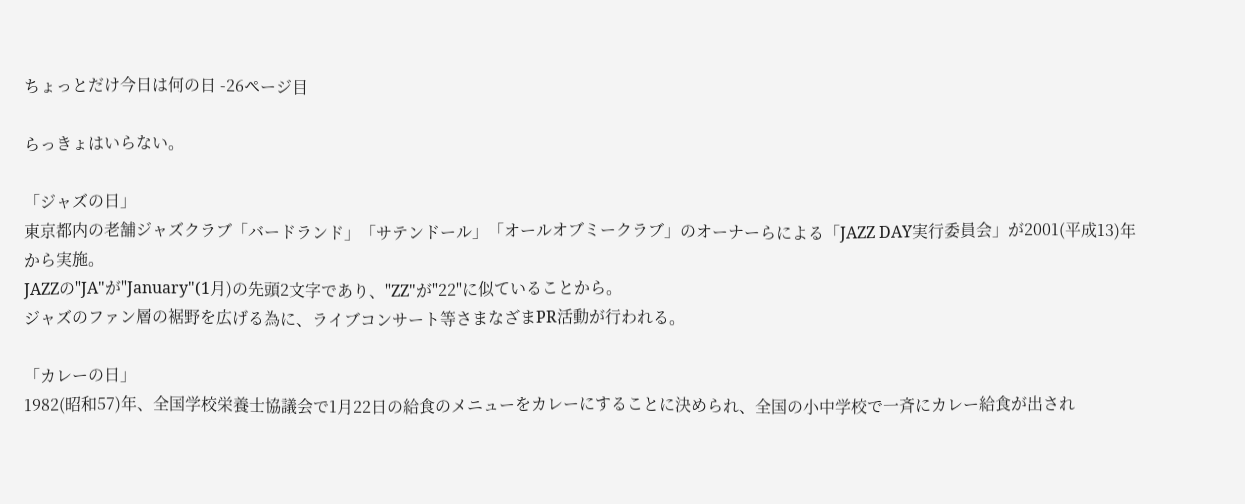ちょっとだけ今日は何の日 -26ページ目

らっきょはいらない。

「ジャズの日」
東京都内の老舗ジャズクラブ「バードランド」「サテンドール」「オールオブミークラブ」のオーナーらによる「JAZZ DAY実行委員会」が2001(平成13)年から実施。
JAZZの"JA"が"January"(1月)の先頭2文字であり、"ZZ"が"22"に似ていることから。
ジャズのファン層の裾野を広げる為に、ライブコンサート等さまなざまPR活動が行われる。

「カレーの日」
1982(昭和57)年、全国学校栄養士協議会で1月22日の給食のメニューをカレーにすることに決められ、全国の小中学校で一斉にカレー給食が出され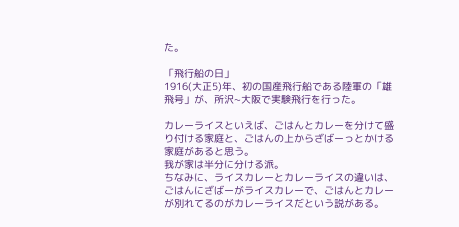た。

「飛行船の日」
1916(大正5)年、初の国産飛行船である陸軍の「雄飛号」が、所沢~大阪で実験飛行を行った。

カレーライスといえば、ごはんとカレーを分けて盛り付ける家庭と、ごはんの上からざばーっとかける家庭があると思う。
我が家は半分に分ける派。
ちなみに、ライスカレーとカレーライスの違いは、ごはんにざばーがライスカレーで、ごはんとカレーが別れてるのがカレーライスだという説がある。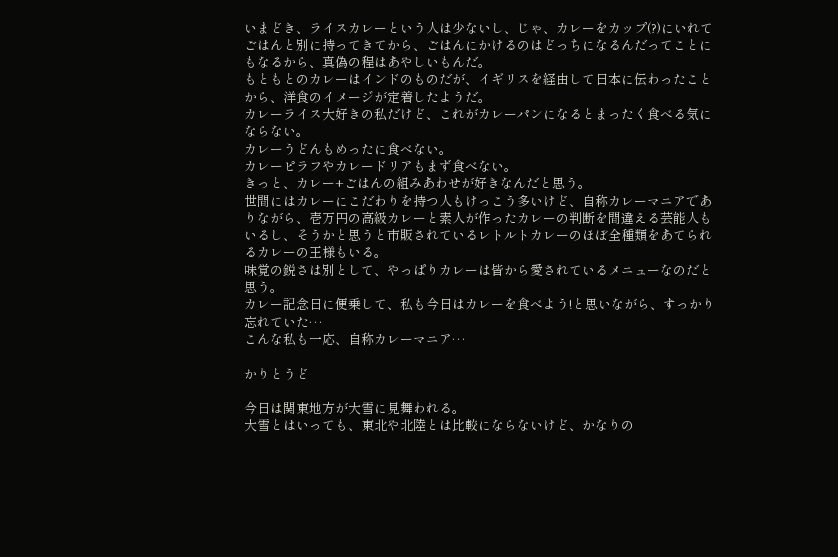いまどき、ライスカレーという人は少ないし、じゃ、カレーをカップ(?)にいれてごはんと別に持ってきてから、ごはんにかけるのはどっちになるんだってことにもなるから、真偽の程はあやしいもんだ。
もともとのカレーはインドのものだが、イギリスを経由して日本に伝わったことから、洋食のイメージが定着したようだ。
カレーライス大好きの私だけど、これがカレーパンになるとまったく食べる気にならない。
カレーうどんもめったに食べない。
カレーピラフやカレードリアもまず食べない。
きっと、カレー+ごはんの組みあわせが好きなんだと思う。
世間にはカレーにこだわりを持つ人もけっこう多いけど、自称カレーマニアでありながら、壱万円の高級カレーと素人が作ったカレーの判断を間違える芸能人もいるし、そうかと思うと市販されているレトルトカレーのほぼ全種類をあてられるカレーの王様もいる。
味覚の鋭さは別として、やっぱりカレーは皆から愛されているメニューなのだと思う。
カレー記念日に便乗して、私も今日はカレーを食べよう!と思いながら、すっかり忘れていた…
こんな私も一応、自称カレーマニア…

かりとうど

今日は関東地方が大雪に見舞われる。
大雪とはいっても、東北や北陸とは比較にならないけど、かなりの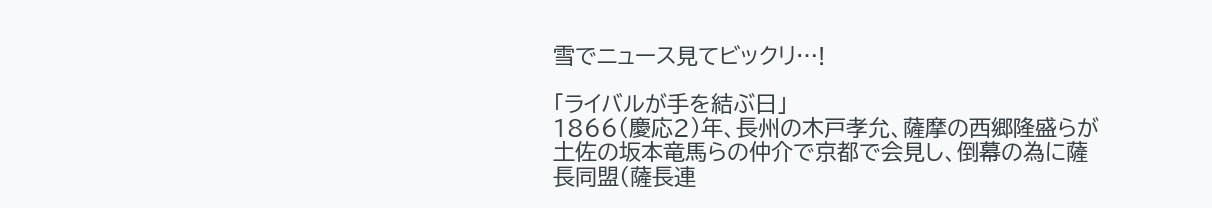雪でニュース見てビックリ…!

「ライバルが手を結ぶ日」
1866(慶応2)年、長州の木戸孝允、薩摩の西郷隆盛らが土佐の坂本竜馬らの仲介で京都で会見し、倒幕の為に薩長同盟(薩長連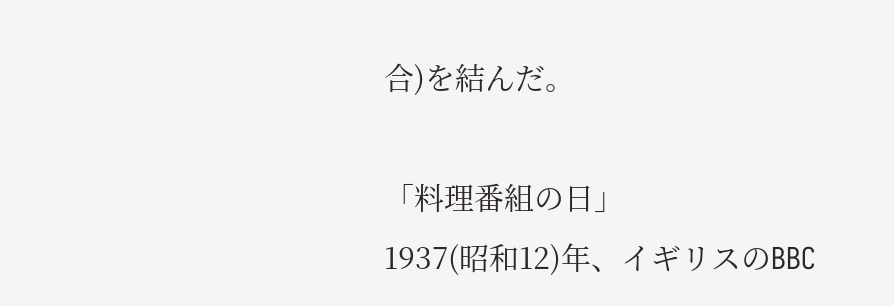合)を結んだ。

「料理番組の日」
1937(昭和12)年、イギリスのBBC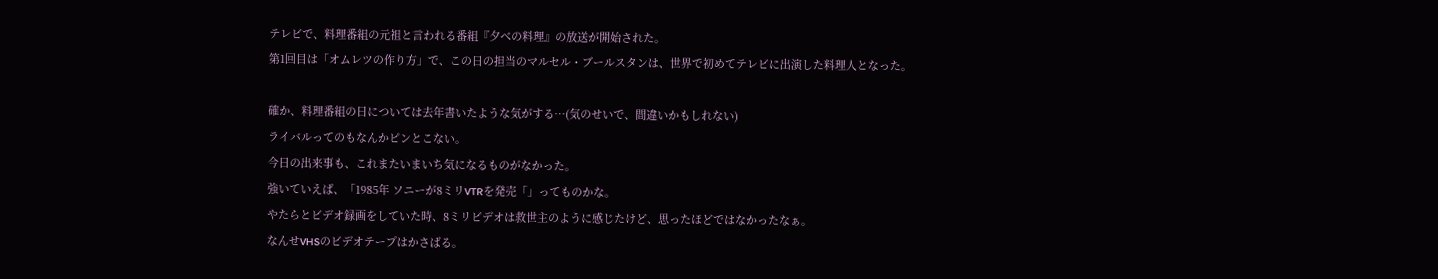テレビで、料理番組の元祖と言われる番組『夕べの料理』の放送が開始された。
第1回目は「オムレツの作り方」で、この日の担当のマルセル・ブールスタンは、世界で初めてテレビに出演した料理人となった。

確か、料理番組の日については去年書いたような気がする…(気のせいで、間違いかもしれない)
ライバルってのもなんかピンとこない。
今日の出来事も、これまたいまいち気になるものがなかった。
強いていえば、「1985年 ソニーが8ミリVTRを発売「」ってものかな。
やたらとビデオ録画をしていた時、8ミリビデオは救世主のように感じたけど、思ったほどではなかったなぁ。
なんせVHSのビデオテープはかさばる。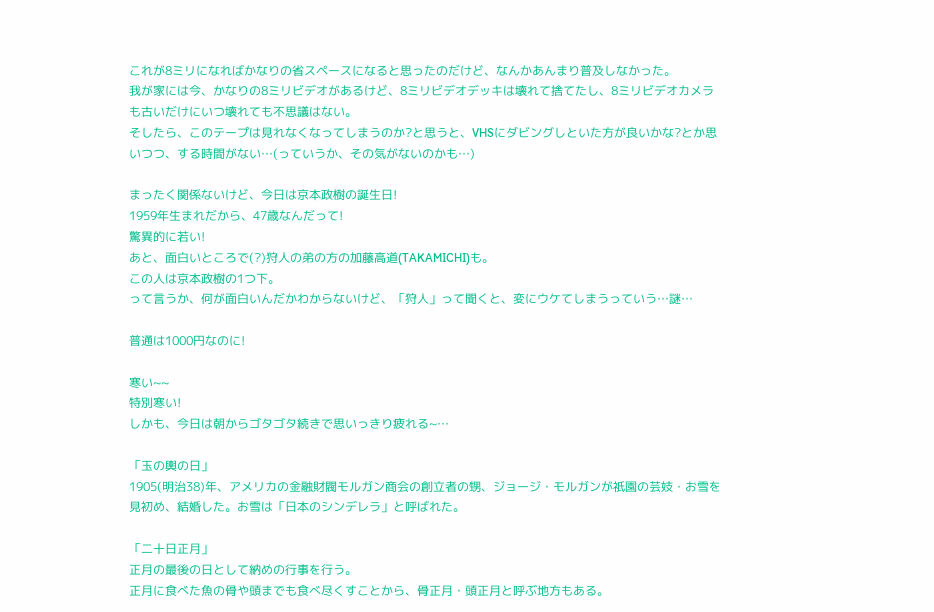これが8ミリになればかなりの省スペースになると思ったのだけど、なんかあんまり普及しなかった。
我が家には今、かなりの8ミリビデオがあるけど、8ミリビデオデッキは壊れて捨てたし、8ミリビデオカメラも古いだけにいつ壊れても不思議はない。
そしたら、このテープは見れなくなってしまうのか?と思うと、VHSにダビングしといた方が良いかな?とか思いつつ、する時間がない…(っていうか、その気がないのかも…)

まったく関係ないけど、今日は京本政樹の誕生日!
1959年生まれだから、47歳なんだって!
驚異的に若い!
あと、面白いところで(?)狩人の弟の方の加藤高道(TAKAMICHI)も。
この人は京本政樹の1つ下。
って言うか、何が面白いんだかわからないけど、「狩人」って聞くと、変にウケてしまうっていう…謎…

普通は1000円なのに!

寒い~~
特別寒い!
しかも、今日は朝からゴタゴタ続きで思いっきり疲れる~…

「玉の輿の日」
1905(明治38)年、アメリカの金融財閥モルガン商会の創立者の甥、ジョージ・モルガンが祇園の芸妓・お雪を見初め、結婚した。お雪は「日本のシンデレラ」と呼ばれた。

「二十日正月」
正月の最後の日として納めの行事を行う。
正月に食べた魚の骨や頭までも食べ尽くすことから、骨正月・頭正月と呼ぶ地方もある。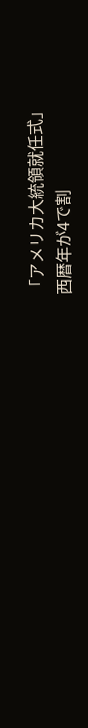「アメリカ大統領就任式」
西暦年が4で割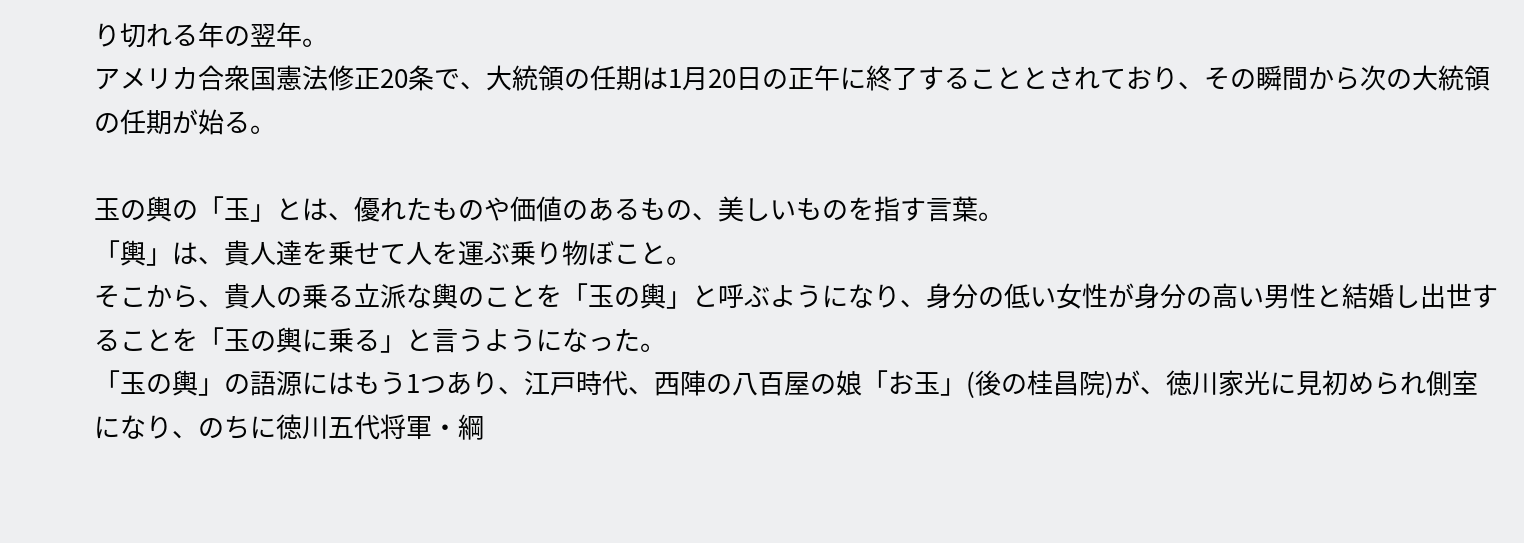り切れる年の翌年。
アメリカ合衆国憲法修正20条で、大統領の任期は1月20日の正午に終了することとされており、その瞬間から次の大統領の任期が始る。

玉の輿の「玉」とは、優れたものや価値のあるもの、美しいものを指す言葉。
「輿」は、貴人達を乗せて人を運ぶ乗り物ぼこと。
そこから、貴人の乗る立派な輿のことを「玉の輿」と呼ぶようになり、身分の低い女性が身分の高い男性と結婚し出世することを「玉の輿に乗る」と言うようになった。
「玉の輿」の語源にはもう1つあり、江戸時代、西陣の八百屋の娘「お玉」(後の桂昌院)が、徳川家光に見初められ側室になり、のちに徳川五代将軍・綱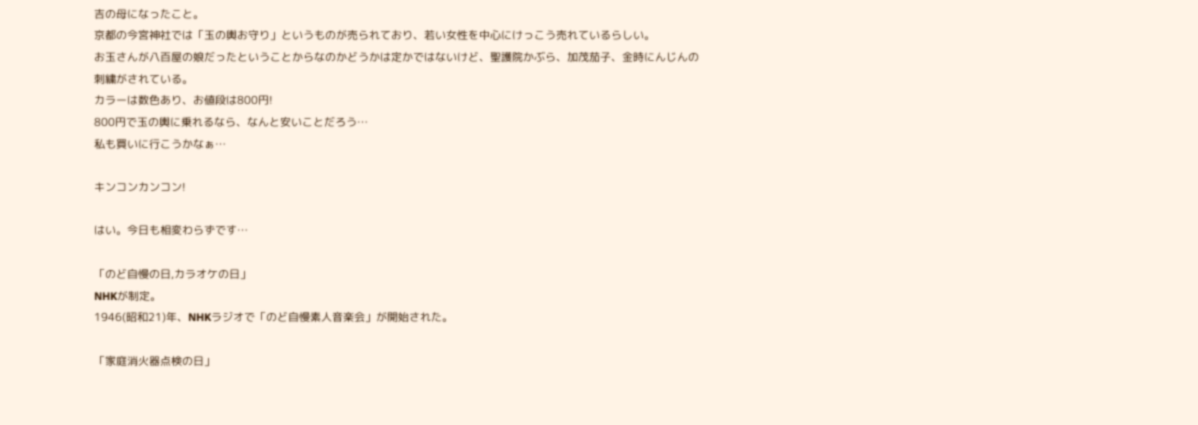吉の母になったこと。
京都の今宮神社では「玉の輿お守り」というものが売られており、若い女性を中心にけっこう売れているらしい。
お玉さんが八百屋の娘だったということからなのかどうかは定かではないけど、聖護院かぶら、加茂茄子、金時にんじんの刺繍がされている。
カラーは数色あり、お値段は800円!
800円で玉の輿に乗れるなら、なんと安いことだろう…
私も買いに行こうかなぁ…

キンコンカンコン!

はい。今日も相変わらずです…

「のど自慢の日,カラオケの日」
NHKが制定。
1946(昭和21)年、NHKラジオで「のど自慢素人音楽会」が開始された。

「家庭消火器点検の日」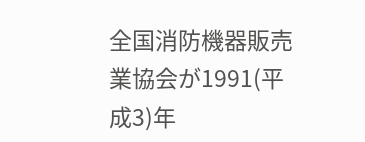全国消防機器販売業協会が1991(平成3)年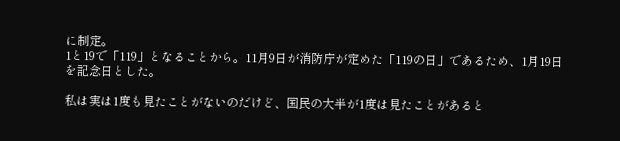に制定。
1と19で「119」となることから。11月9日が消防庁が定めた「119の日」であるため、1月19日を記念日とした。

私は実は1度も見たことがないのだけど、国民の大半が1度は見たことがあると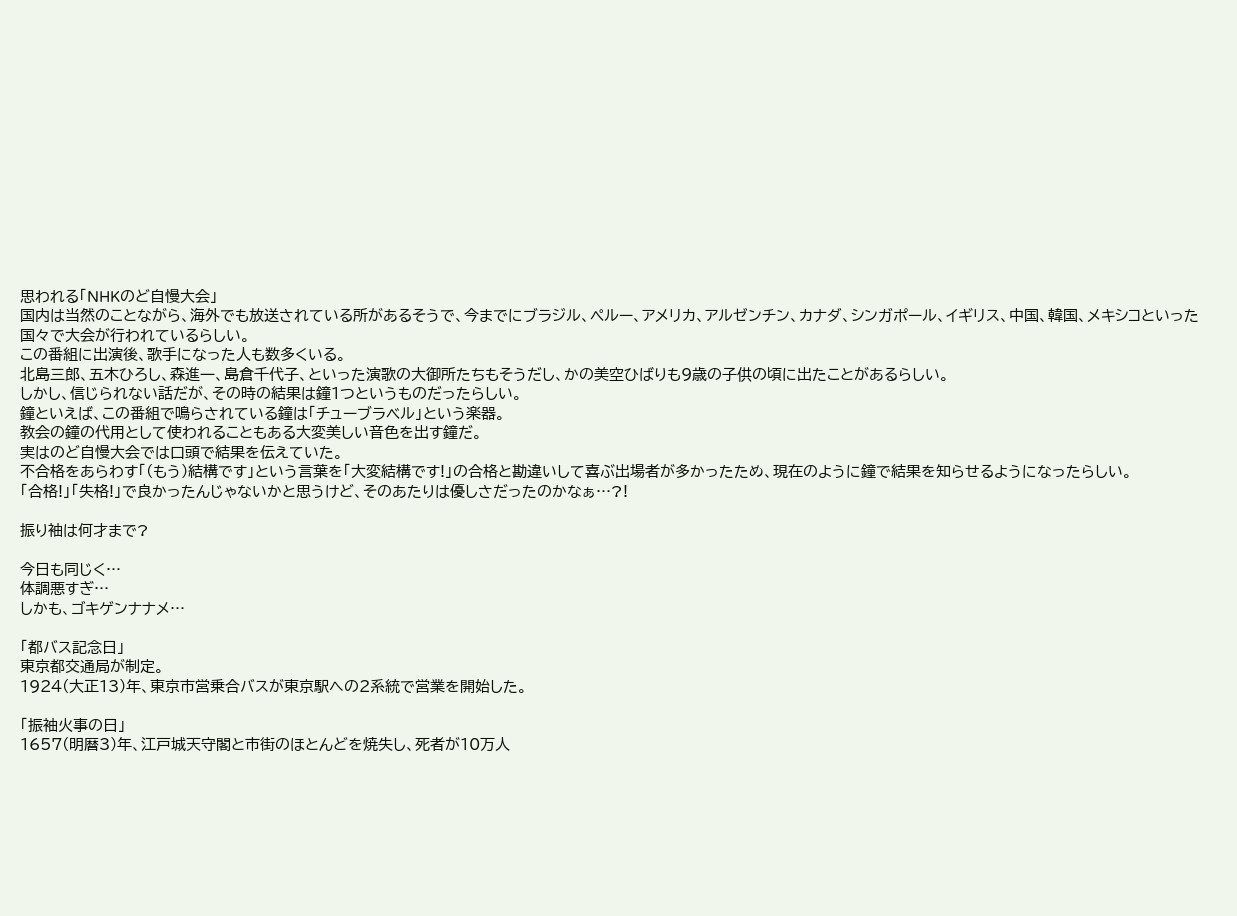思われる「NHKのど自慢大会」
国内は当然のことながら、海外でも放送されている所があるそうで、今までにブラジル、ペルー、アメリカ、アルゼンチン、カナダ、シンガポール、イギリス、中国、韓国、メキシコといった国々で大会が行われているらしい。
この番組に出演後、歌手になった人も数多くいる。
北島三郎、五木ひろし、森進一、島倉千代子、といった演歌の大御所たちもそうだし、かの美空ひばりも9歳の子供の頃に出たことがあるらしい。
しかし、信じられない話だが、その時の結果は鐘1つというものだったらしい。
鐘といえば、この番組で鳴らされている鐘は「チューブラベル」という楽器。
教会の鐘の代用として使われることもある大変美しい音色を出す鐘だ。
実はのど自慢大会では口頭で結果を伝えていた。
不合格をあらわす「(もう)結構です」という言葉を「大変結構です!」の合格と勘違いして喜ぶ出場者が多かったため、現在のように鐘で結果を知らせるようになったらしい。
「合格!」「失格!」で良かったんじゃないかと思うけど、そのあたりは優しさだったのかなぁ…?!

振り袖は何才まで?

今日も同じく…
体調悪すぎ…
しかも、ゴキゲンナナメ…

「都バス記念日」
東京都交通局が制定。
1924(大正13)年、東京市営乗合バスが東京駅への2系統で営業を開始した。

「振袖火事の日」
1657(明暦3)年、江戸城天守閣と市街のほとんどを焼失し、死者が10万人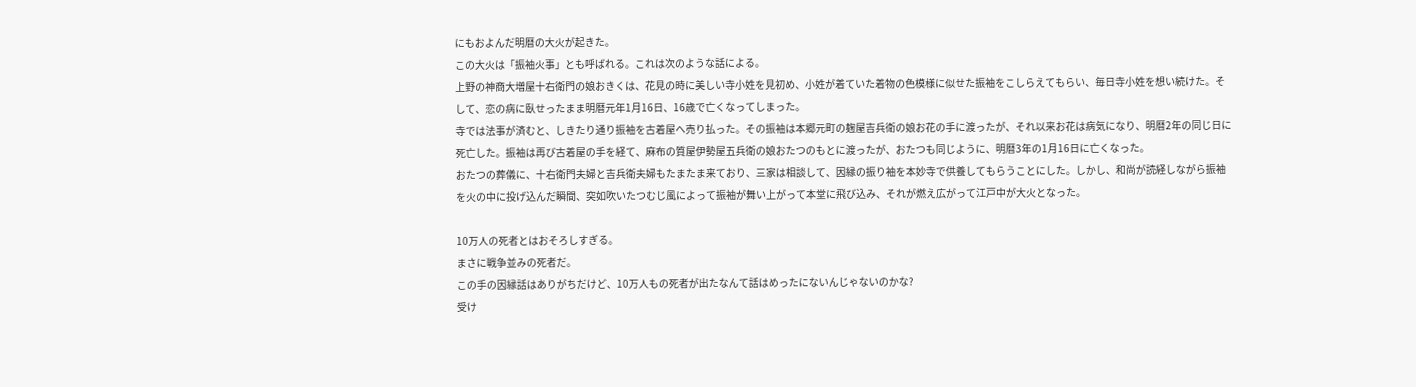にもおよんだ明暦の大火が起きた。
この大火は「振袖火事」とも呼ばれる。これは次のような話による。
上野の神商大増屋十右衛門の娘おきくは、花見の時に美しい寺小姓を見初め、小姓が着ていた着物の色模様に似せた振袖をこしらえてもらい、毎日寺小姓を想い続けた。そして、恋の病に臥せったまま明暦元年1月16日、16歳で亡くなってしまった。
寺では法事が済むと、しきたり通り振袖を古着屋へ売り払った。その振袖は本郷元町の麹屋吉兵衛の娘お花の手に渡ったが、それ以来お花は病気になり、明暦2年の同じ日に死亡した。振袖は再び古着屋の手を経て、麻布の質屋伊勢屋五兵衛の娘おたつのもとに渡ったが、おたつも同じように、明暦3年の1月16日に亡くなった。
おたつの葬儀に、十右衛門夫婦と吉兵衛夫婦もたまたま来ており、三家は相談して、因縁の振り袖を本妙寺で供養してもらうことにした。しかし、和尚が読経しながら振袖を火の中に投げ込んだ瞬間、突如吹いたつむじ風によって振袖が舞い上がって本堂に飛び込み、それが燃え広がって江戸中が大火となった。

10万人の死者とはおそろしすぎる。
まさに戦争並みの死者だ。
この手の因縁話はありがちだけど、10万人もの死者が出たなんて話はめったにないんじゃないのかな?
受け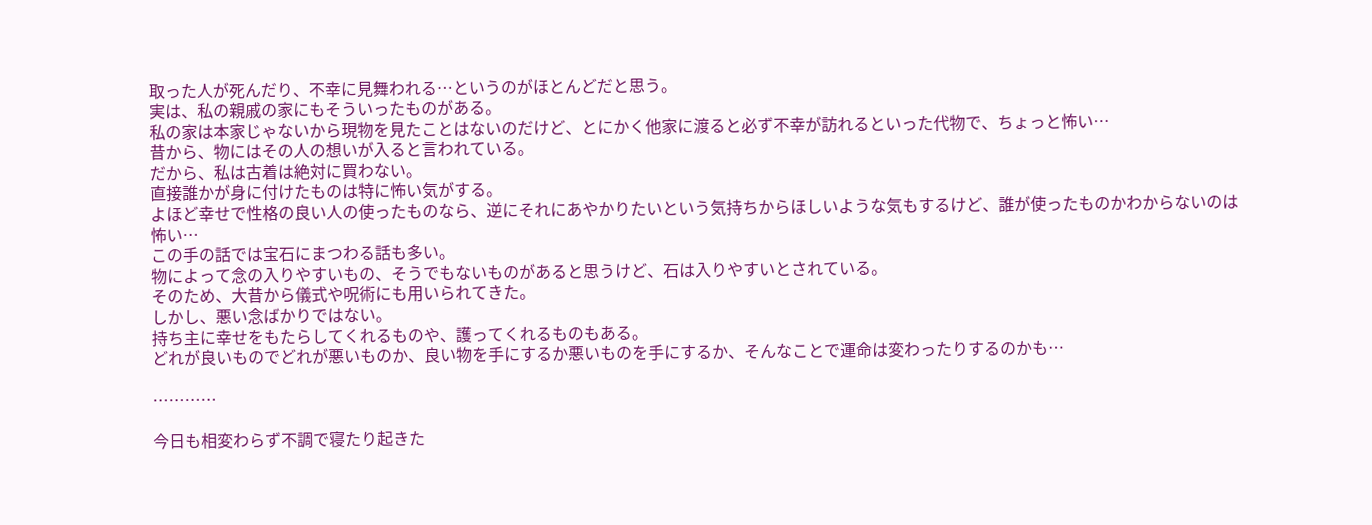取った人が死んだり、不幸に見舞われる…というのがほとんどだと思う。
実は、私の親戚の家にもそういったものがある。
私の家は本家じゃないから現物を見たことはないのだけど、とにかく他家に渡ると必ず不幸が訪れるといった代物で、ちょっと怖い…
昔から、物にはその人の想いが入ると言われている。
だから、私は古着は絶対に買わない。
直接誰かが身に付けたものは特に怖い気がする。
よほど幸せで性格の良い人の使ったものなら、逆にそれにあやかりたいという気持ちからほしいような気もするけど、誰が使ったものかわからないのは怖い…
この手の話では宝石にまつわる話も多い。
物によって念の入りやすいもの、そうでもないものがあると思うけど、石は入りやすいとされている。
そのため、大昔から儀式や呪術にも用いられてきた。
しかし、悪い念ばかりではない。
持ち主に幸せをもたらしてくれるものや、護ってくれるものもある。
どれが良いものでどれが悪いものか、良い物を手にするか悪いものを手にするか、そんなことで運命は変わったりするのかも…

…………

今日も相変わらず不調で寝たり起きた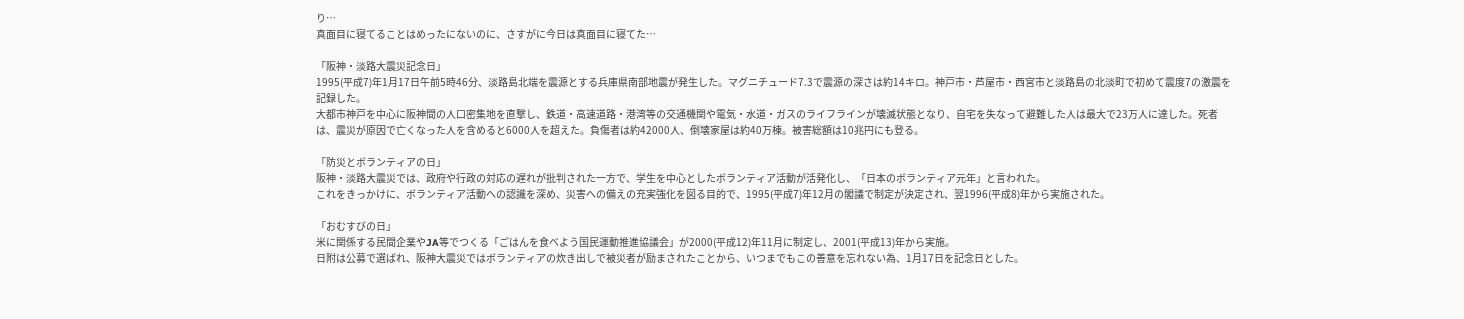り…
真面目に寝てることはめったにないのに、さすがに今日は真面目に寝てた…

「阪神・淡路大震災記念日」
1995(平成7)年1月17日午前5時46分、淡路島北端を震源とする兵庫県南部地震が発生した。マグニチュード7.3で震源の深さは約14キロ。神戸市・芦屋市・西宮市と淡路島の北淡町で初めて震度7の激震を記録した。
大都市神戸を中心に阪神間の人口密集地を直撃し、鉄道・高速道路・港湾等の交通機関や電気・水道・ガスのライフラインが壊滅状態となり、自宅を失なって避難した人は最大で23万人に達した。死者は、震災が原因で亡くなった人を含めると6000人を超えた。負傷者は約42000人、倒壊家屋は約40万棟。被害総額は10兆円にも登る。

「防災とボランティアの日」
阪神・淡路大震災では、政府や行政の対応の遅れが批判された一方で、学生を中心としたボランティア活動が活発化し、「日本のボランティア元年」と言われた。
これをきっかけに、ボランティア活動への認識を深め、災害への備えの充実強化を図る目的で、1995(平成7)年12月の閣議で制定が決定され、翌1996(平成8)年から実施された。

「おむすびの日」
米に関係する民間企業やJA等でつくる「ごはんを食べよう国民運動推進協議会」が2000(平成12)年11月に制定し、2001(平成13)年から実施。
日附は公募で選ばれ、阪神大震災ではボランティアの炊き出しで被災者が励まされたことから、いつまでもこの善意を忘れない為、1月17日を記念日とした。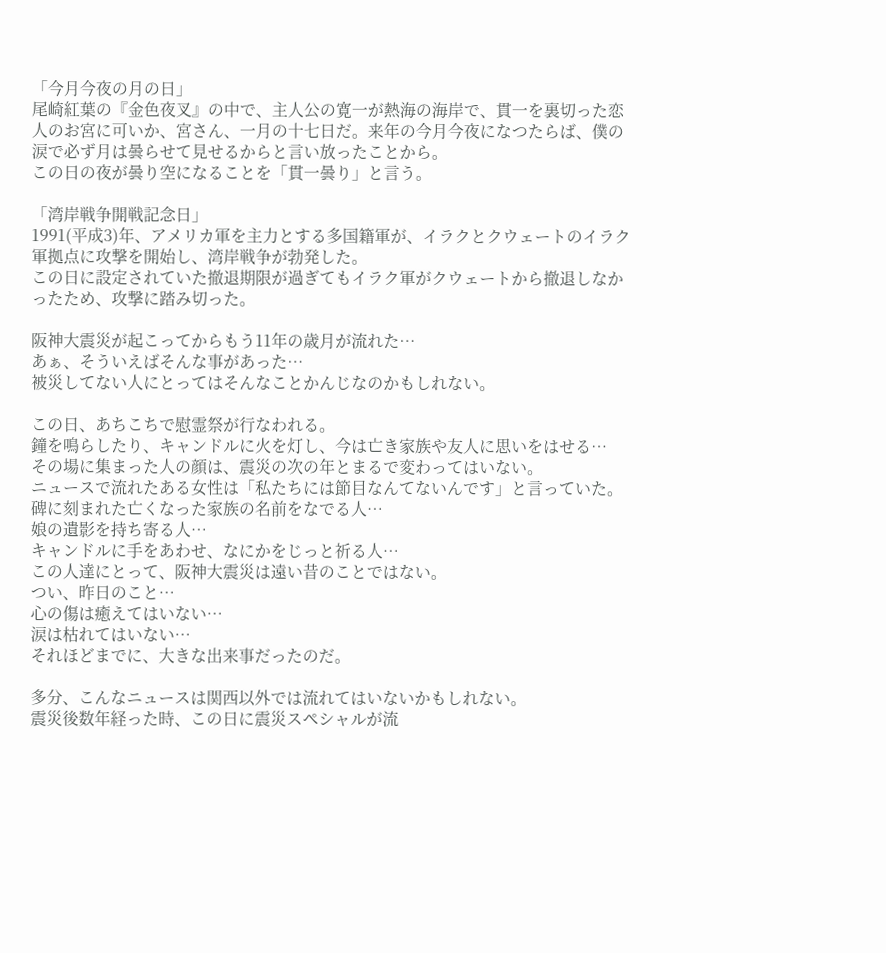「今月今夜の月の日」
尾崎紅葉の『金色夜叉』の中で、主人公の寛一が熱海の海岸で、貫一を裏切った恋人のお宮に可いか、宮さん、一月の十七日だ。来年の今月今夜になつたらば、僕の涙で必ず月は曇らせて見せるからと言い放ったことから。
この日の夜が曇り空になることを「貫一曇り」と言う。

「湾岸戦争開戦記念日」
1991(平成3)年、アメリカ軍を主力とする多国籍軍が、イラクとクウェートのイラク軍拠点に攻撃を開始し、湾岸戦争が勃発した。
この日に設定されていた撤退期限が過ぎてもイラク軍がクウェートから撤退しなかったため、攻撃に踏み切った。

阪神大震災が起こってからもう11年の歳月が流れた…
あぁ、そういえばそんな事があった…
被災してない人にとってはそんなことかんじなのかもしれない。

この日、あちこちで慰霊祭が行なわれる。
鐘を鳴らしたり、キャンドルに火を灯し、今は亡き家族や友人に思いをはせる…
その場に集まった人の顔は、震災の次の年とまるで変わってはいない。
ニュースで流れたある女性は「私たちには節目なんてないんです」と言っていた。
碑に刻まれた亡くなった家族の名前をなでる人…
娘の遺影を持ち寄る人…
キャンドルに手をあわせ、なにかをじっと祈る人…
この人達にとって、阪神大震災は遠い昔のことではない。
つい、昨日のこと…
心の傷は癒えてはいない…
涙は枯れてはいない…
それほどまでに、大きな出来事だったのだ。

多分、こんなニュースは関西以外では流れてはいないかもしれない。
震災後数年経った時、この日に震災スペシャルが流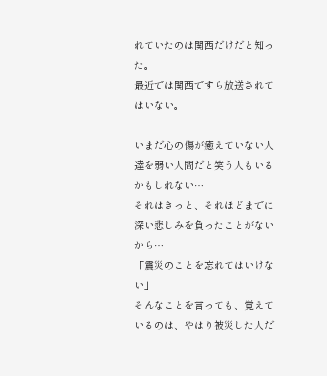れていたのは関西だけだと知った。
最近では関西ですら放送されてはいない。

いまだ心の傷が癒えていない人達を弱い人間だと笑う人もいるかもしれない…
それはきっと、それほどまでに深い悲しみを負ったことがないから…
「震災のことを忘れてはいけない」
そんなことを言っても、覚えているのは、やはり被災した人だ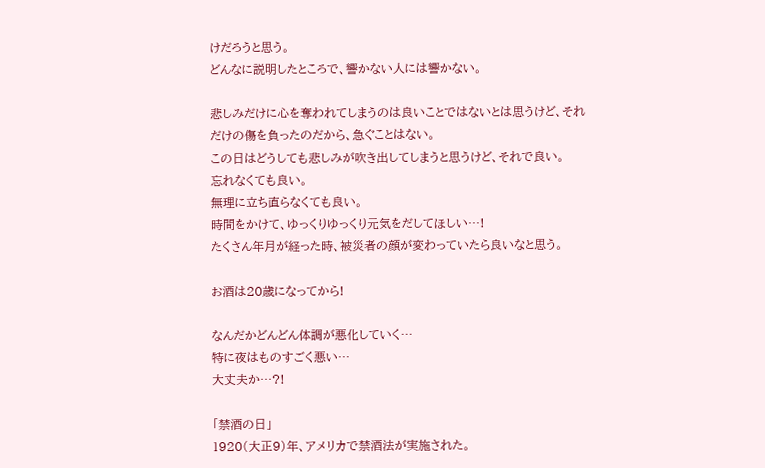けだろうと思う。
どんなに説明したところで、響かない人には響かない。

悲しみだけに心を奪われてしまうのは良いことではないとは思うけど、それだけの傷を負ったのだから、急ぐことはない。
この日はどうしても悲しみが吹き出してしまうと思うけど、それで良い。
忘れなくても良い。
無理に立ち直らなくても良い。
時間をかけて、ゆっくりゆっくり元気をだしてほしい…!
たくさん年月が経った時、被災者の顔が変わっていたら良いなと思う。

お酒は20歳になってから!

なんだかどんどん体調が悪化していく…
特に夜はものすごく悪い…
大丈夫か…?!

「禁酒の日」
1920(大正9)年、アメリカで禁酒法が実施された。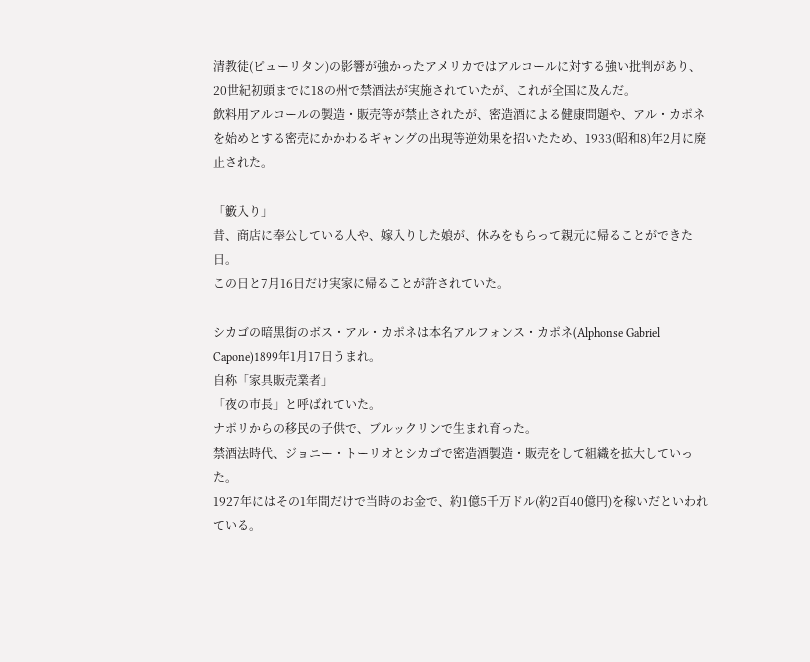清教徒(ピューリタン)の影響が強かったアメリカではアルコールに対する強い批判があり、20世紀初頭までに18の州で禁酒法が実施されていたが、これが全国に及んだ。
飲料用アルコールの製造・販売等が禁止されたが、密造酒による健康問題や、アル・カポネを始めとする密売にかかわるギャングの出現等逆効果を招いたため、1933(昭和8)年2月に廃止された。

「籔入り」
昔、商店に奉公している人や、嫁入りした娘が、休みをもらって親元に帰ることができた日。
この日と7月16日だけ実家に帰ることが許されていた。

シカゴの暗黒街のボス・アル・カポネは本名アルフォンス・カポネ(Alphonse Gabriel Capone)1899年1月17日うまれ。
自称「家具販売業者」
「夜の市長」と呼ばれていた。
ナポリからの移民の子供で、ブルックリンで生まれ育った。
禁酒法時代、ジョニー・トーリオとシカゴで密造酒製造・販売をして組織を拡大していった。
1927年にはその1年間だけで当時のお金で、約1億5千万ドル(約2百40億円)を稼いだといわれている。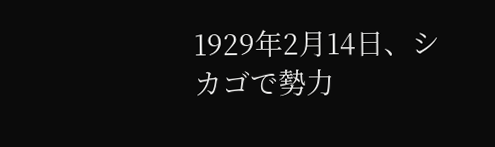1929年2月14日、シカゴで勢力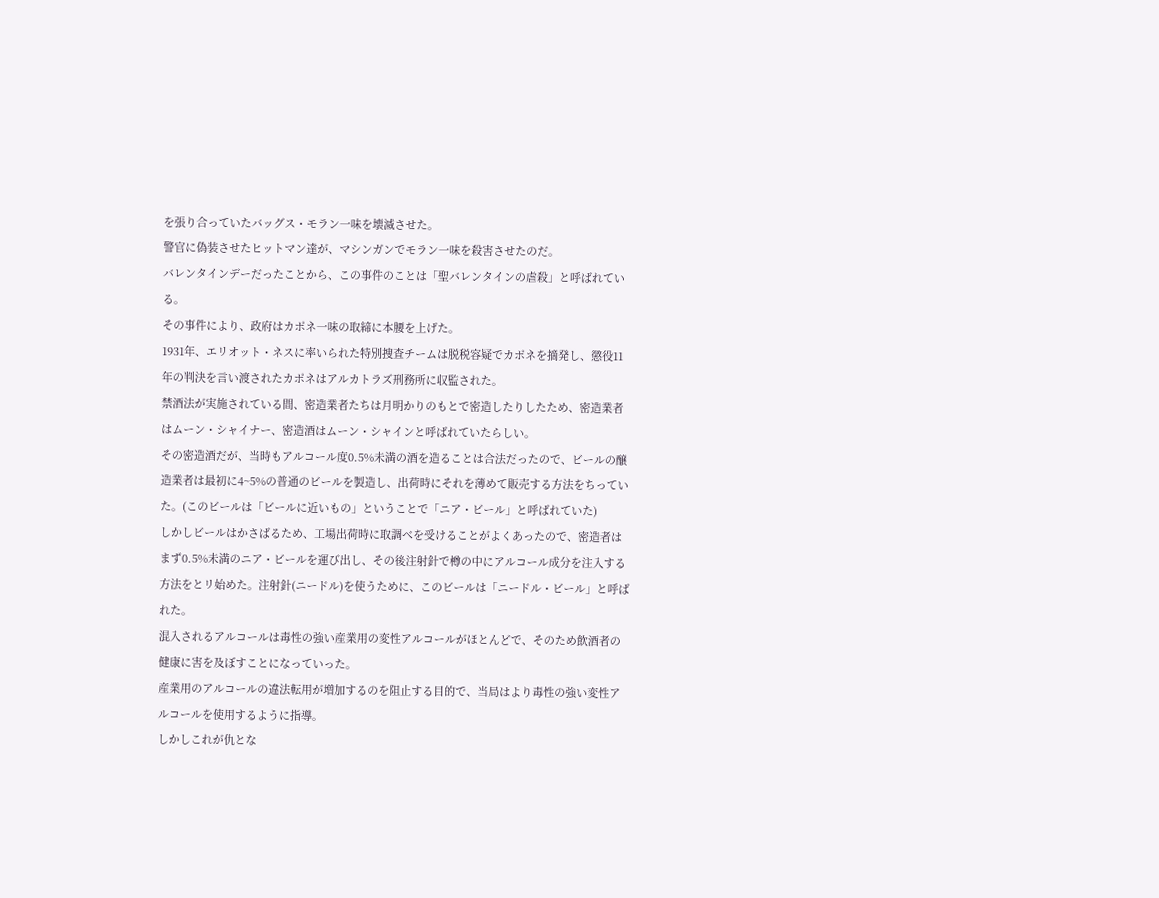を張り合っていたバッグス・モラン一味を壊滅させた。
警官に偽装させたヒットマン達が、マシンガンでモラン一味を殺害させたのだ。
バレンタインデーだったことから、この事件のことは「聖バレンタインの虐殺」と呼ばれている。
その事件により、政府はカポネ一味の取締に本腰を上げた。
1931年、エリオット・ネスに率いられた特別捜査チームは脱税容疑でカポネを摘発し、懲役11年の判決を言い渡されたカポネはアルカトラズ刑務所に収監された。
禁酒法が実施されている間、密造業者たちは月明かりのもとで密造したりしたため、密造業者はムーン・シャイナー、密造酒はムーン・シャインと呼ばれていたらしい。
その密造酒だが、当時もアルコール度0.5%未満の酒を造ることは合法だったので、ビールの醸造業者は最初に4~5%の普通のビールを製造し、出荷時にそれを薄めて販売する方法をちっていた。(このビールは「ビールに近いもの」ということで「ニア・ビール」と呼ばれていた)
しかしビールはかさばるため、工場出荷時に取調べを受けることがよくあったので、密造者はまず0.5%未満のニア・ビールを運び出し、その後注射針で樽の中にアルコール成分を注入する方法をとリ始めた。注射針(ニードル)を使うために、このビールは「ニードル・ビール」と呼ばれた。
混入されるアルコールは毒性の強い産業用の変性アルコールがほとんどで、そのため飲酒者の健康に害を及ぼすことになっていった。
産業用のアルコールの違法転用が増加するのを阻止する目的で、当局はより毒性の強い変性アルコールを使用するように指導。
しかしこれが仇とな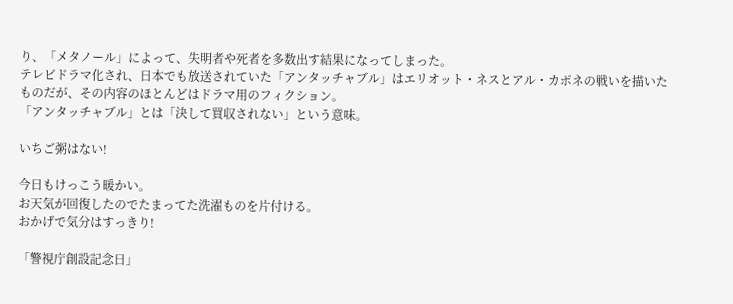り、「メタノール」によって、失明者や死者を多数出す結果になってしまった。
テレビドラマ化され、日本でも放送されていた「アンタッチャブル」はエリオット・ネスとアル・カポネの戦いを描いたものだが、その内容のほとんどはドラマ用のフィクション。
「アンタッチャブル」とは「決して買収されない」という意味。

いちご粥はない!

今日もけっこう暖かい。
お天気が回復したのでたまってた洗濯ものを片付ける。
おかげで気分はすっきり!

「警視庁創設記念日」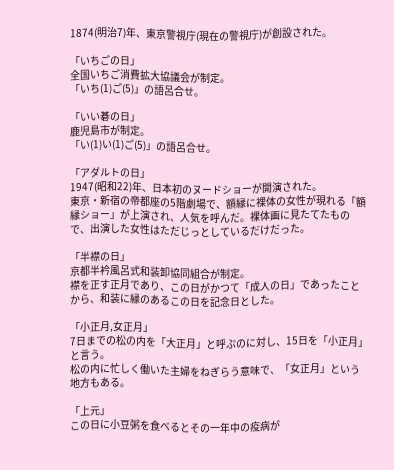1874(明治7)年、東京警視庁(現在の警視庁)が創設された。

「いちごの日」
全国いちご消費拡大協議会が制定。
「いち(1)ご(5)」の語呂合せ。

「いい碁の日」
鹿児島市が制定。
「い(1)い(1)ご(5)」の語呂合せ。

「アダルトの日」
1947(昭和22)年、日本初のヌードショーが開演された。
東京・新宿の帝都座の5階劇場で、額縁に裸体の女性が現れる「額縁ショー」が上演され、人気を呼んだ。裸体画に見たてたもので、出演した女性はただじっとしているだけだった。

「半襟の日」
京都半衿風呂式和装卸協同組合が制定。
襟を正す正月であり、この日がかつて「成人の日」であったことから、和装に縁のあるこの日を記念日とした。

「小正月,女正月」
7日までの松の内を「大正月」と呼ぶのに対し、15日を「小正月」と言う。
松の内に忙しく働いた主婦をねぎらう意味で、「女正月」という地方もある。

「上元」
この日に小豆粥を食べるとその一年中の疫病が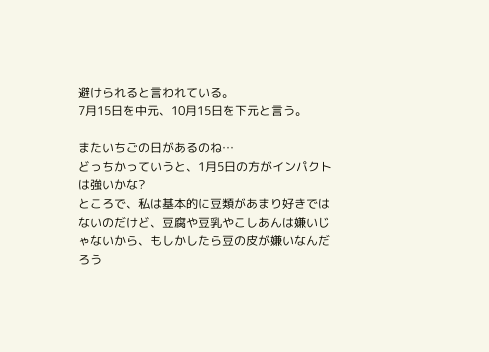避けられると言われている。
7月15日を中元、10月15日を下元と言う。

またいちごの日があるのね…
どっちかっていうと、1月5日の方がインパクトは強いかな?
ところで、私は基本的に豆類があまり好きではないのだけど、豆腐や豆乳やこしあんは嫌いじゃないから、もしかしたら豆の皮が嫌いなんだろう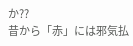か??
昔から「赤」には邪気払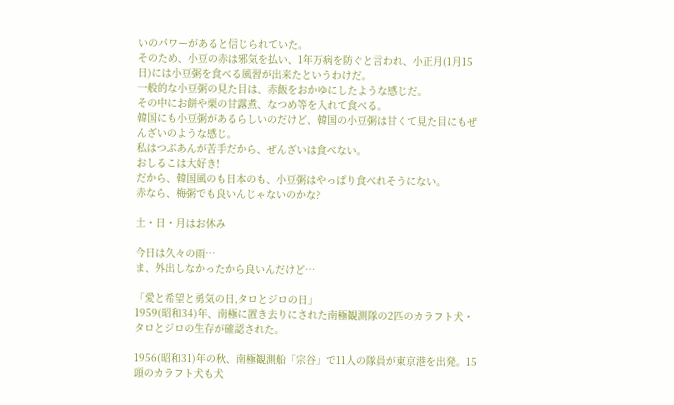いのパワーがあると信じられていた。
そのため、小豆の赤は邪気を払い、1年万病を防ぐと言われ、小正月(1月15日)には小豆粥を食べる風習が出来たというわけだ。
一般的な小豆粥の見た目は、赤飯をおかゆにしたような感じだ。
その中にお餅や栗の甘露煮、なつめ等を入れて食べる。
韓国にも小豆粥があるらしいのだけど、韓国の小豆粥は甘くて見た目にもぜんざいのような感じ。
私はつぶあんが苦手だから、ぜんざいは食べない。
おしるこは大好き!
だから、韓国風のも日本のも、小豆粥はやっぱり食べれそうにない。
赤なら、梅粥でも良いんじゃないのかな?

土・日・月はお休み

今日は久々の雨…
ま、外出しなかったから良いんだけど…

「愛と希望と勇気の日,タロとジロの日」
1959(昭和34)年、南極に置き去りにされた南極観測隊の2匹のカラフト犬・タロとジロの生存が確認された。

1956(昭和31)年の秋、南極観測船「宗谷」で11人の隊員が東京港を出発。15頭のカラフト犬も犬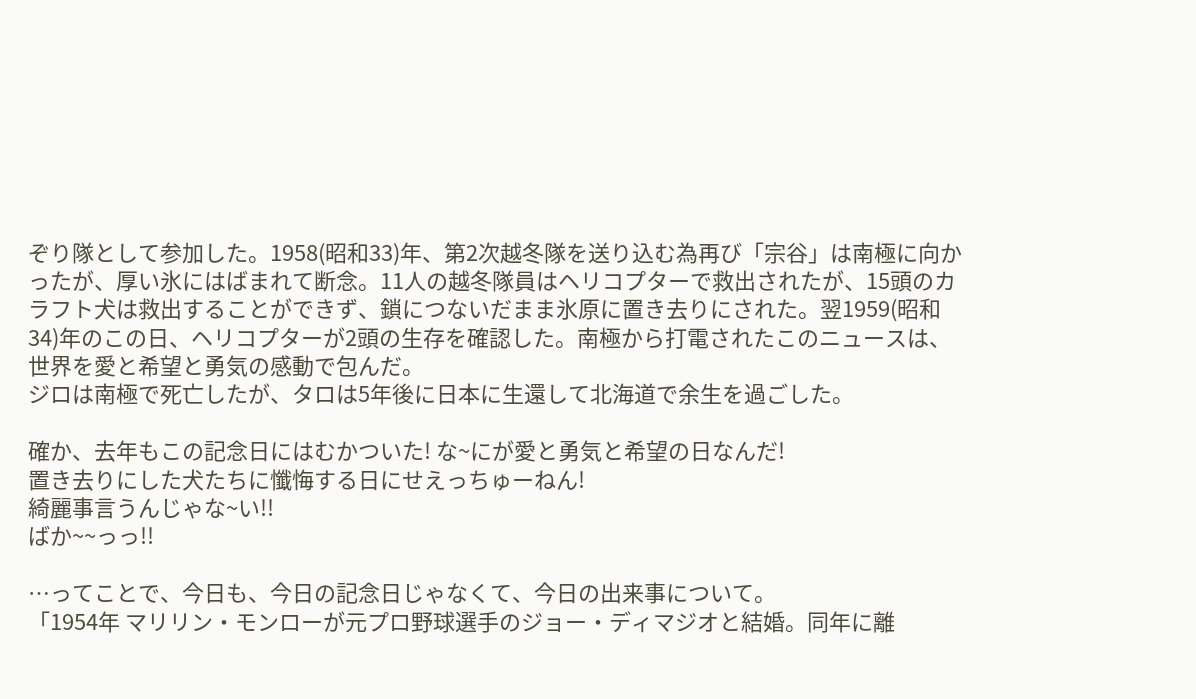ぞり隊として参加した。1958(昭和33)年、第2次越冬隊を送り込む為再び「宗谷」は南極に向かったが、厚い氷にはばまれて断念。11人の越冬隊員はヘリコプターで救出されたが、15頭のカラフト犬は救出することができず、鎖につないだまま氷原に置き去りにされた。翌1959(昭和34)年のこの日、ヘリコプターが2頭の生存を確認した。南極から打電されたこのニュースは、世界を愛と希望と勇気の感動で包んだ。
ジロは南極で死亡したが、タロは5年後に日本に生還して北海道で余生を過ごした。

確か、去年もこの記念日にはむかついた! な~にが愛と勇気と希望の日なんだ!
置き去りにした犬たちに懺悔する日にせえっちゅーねん!
綺麗事言うんじゃな~い!!
ばか~~っっ!!

…ってことで、今日も、今日の記念日じゃなくて、今日の出来事について。
「1954年 マリリン・モンローが元プロ野球選手のジョー・ディマジオと結婚。同年に離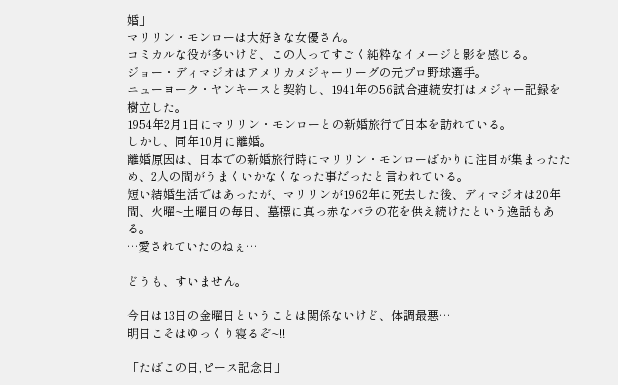婚」
マリリン・モンローは大好きな女優さん。
コミカルな役が多いけど、この人ってすごく純粋なイメージと影を感じる。
ジョー・ディマジオはアメリカメジャーリーグの元プロ野球選手。
ニューヨーク・ヤンキースと契約し、1941年の56試合連続安打はメジャー記録を樹立した。
1954年2月1日にマリリン・モンローとの新婚旅行で日本を訪れている。
しかし、同年10月に離婚。
離婚原因は、日本での新婚旅行時にマリリン・モンローばかりに注目が集まったため、2人の間がうまくいかなくなった事だったと言われている。
短い結婚生活ではあったが、マリリンが1962年に死去した後、ディマジオは20年間、火曜~土曜日の毎日、墓標に真っ赤なバラの花を供え続けたという逸話もある。
…愛されていたのねぇ…

どうも、すいません。

今日は13日の金曜日ということは関係ないけど、体調最悪…
明日こそはゆっくり寝るぞ~!!

「たばこの日,ピース記念日」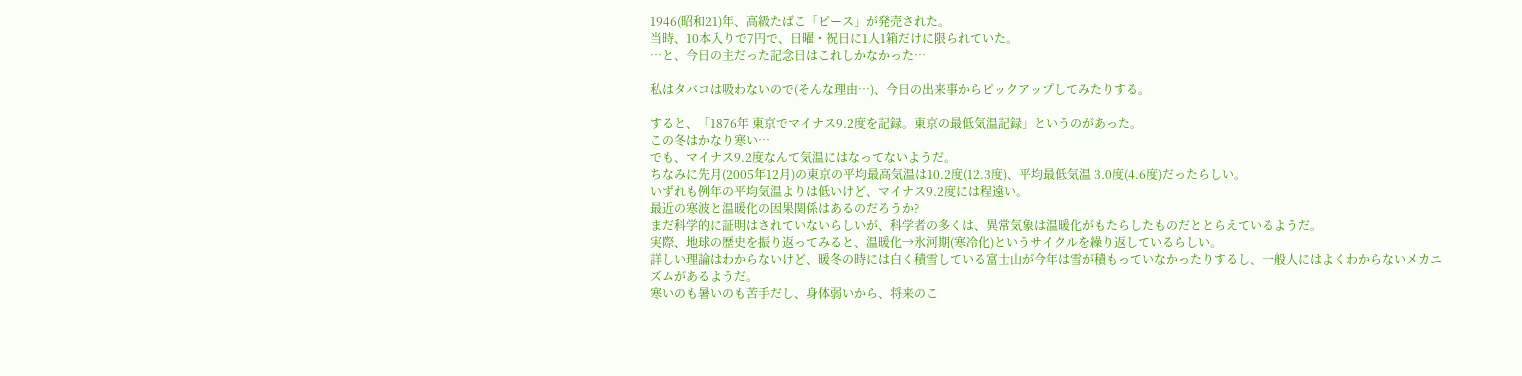1946(昭和21)年、高級たばこ「ピース」が発売された。
当時、10本入りで7円で、日曜・祝日に1人1箱だけに限られていた。
…と、今日の主だった記念日はこれしかなかった…

私はタバコは吸わないので(そんな理由…)、今日の出来事からピックアップしてみたりする。

すると、「1876年 東京でマイナス9.2度を記録。東京の最低気温記録」というのがあった。
この冬はかなり寒い…
でも、マイナス9.2度なんて気温にはなってないようだ。
ちなみに先月(2005年12月)の東京の平均最高気温は10.2度(12.3度)、平均最低気温 3.0度(4.6度)だったらしい。
いずれも例年の平均気温よりは低いけど、マイナス9.2度には程遠い。
最近の寒波と温暖化の因果関係はあるのだろうか?
まだ科学的に証明はされていないらしいが、科学者の多くは、異常気象は温暖化がもたらしたものだととらえているようだ。
実際、地球の歴史を振り返ってみると、温暖化→氷河期(寒冷化)というサイクルを繰り返しているらしい。
詳しい理論はわからないけど、暖冬の時には白く積雪している富士山が今年は雪が積もっていなかったりするし、一般人にはよくわからないメカニズムがあるようだ。
寒いのも暑いのも苦手だし、身体弱いから、将来のこ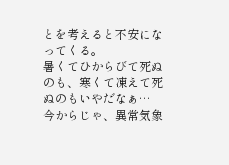とを考えると不安になってくる。
暑くてひからびて死ぬのも、寒くて凍えて死ぬのもいやだなぁ…
今からじゃ、異常気象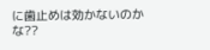に歯止めは効かないのかな??